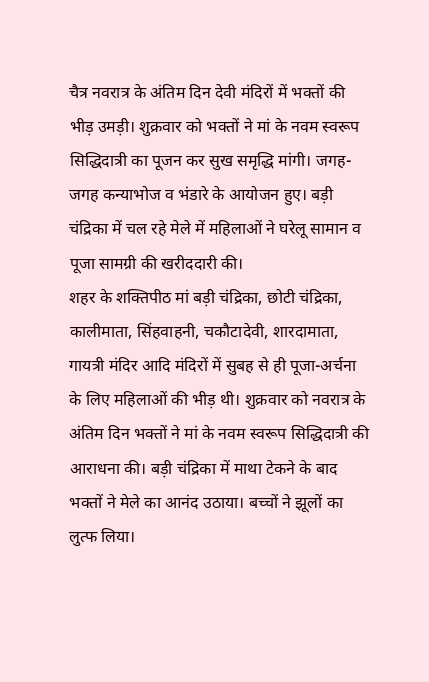चैत्र नवरात्र के अंतिम दिन देवी मंदिरों में भक्तों की भीड़ उमड़ी। शुक्रवार को भक्तों ने मां के नवम स्वरूप सिद्धिदात्री का पूजन कर सुख समृद्धि मांगी। जगह-जगह कन्याभोज व भंडारे के आयोजन हुए। बड़ी चंद्रिका में चल रहे मेले में महिलाओं ने घरेलू सामान व पूजा सामग्री की खरीददारी की।
शहर के शक्तिपीठ मां बड़ी चंद्रिका, छोटी चंद्रिका, कालीमाता, सिंहवाहनी, चकौटादेवी, शारदामाता, गायत्री मंदिर आदि मंदिरों में सुबह से ही पूजा-अर्चना के लिए महिलाओं की भीड़ थी। शुक्रवार को नवरात्र के अंतिम दिन भक्तों ने मां के नवम स्वरूप सिद्धिदात्री की आराधना की। बड़ी चंद्रिका में माथा टेकने के बाद भक्तों ने मेले का आनंद उठाया। बच्चों ने झूलों का लुत्फ लिया।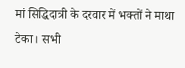मां सिद्धिदात्री के दरवार में भक्तों ने माथा टेका। सभी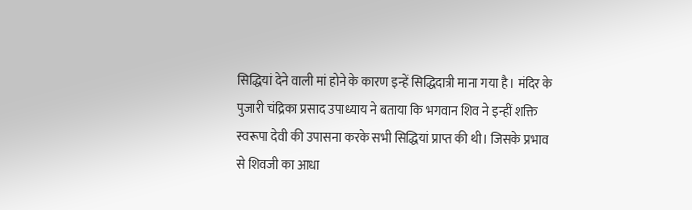सिद्धियां देने वाली मां होने के कारण इन्हें सिद्धिदात्री माना गया है। मंदिर के पुजारी चंद्रिका प्रसाद उपाध्याय ने बताया कि भगवान शिव ने इन्हीं शक्ति स्वरूपा देवी की उपासना करके सभी सिद्धियां प्राप्त की थी। जिसके प्रभाव से शिवजी का आधा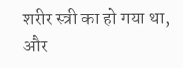शरीर स्त्री का हो गया था, और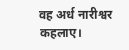वह अर्ध नारीश्वर कहलाए।